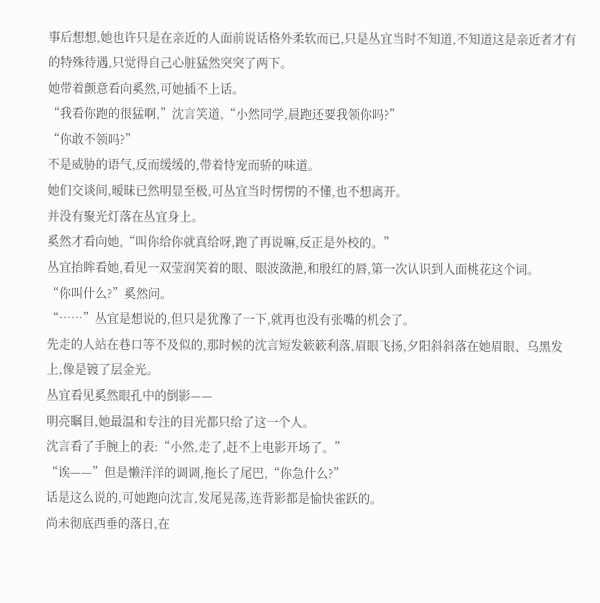事后想想,她也许只是在亲近的人面前说话格外柔软而已,只是丛宜当时不知道,不知道这是亲近者才有的特殊待遇,只觉得自己心脏猛然突突了两下。
她带着颤意看向奚然,可她插不上话。
“我看你跑的很猛啊,”沈言笑道,“小然同学,晨跑还要我领你吗?”
“你敢不领吗?”
不是威胁的语气,反而缓缓的,带着恃宠而骄的味道。
她们交谈间,暧昧已然明显至极,可丛宜当时愣愣的不懂,也不想离开。
并没有聚光灯落在丛宜身上。
奚然才看向她,“叫你给你就真给呀,跑了再说嘛,反正是外校的。”
丛宜抬眸看她,看见一双莹润笑着的眼、眼波潋滟,和殷红的唇,第一次认识到人面桃花这个词。
“你叫什么?”奚然问。
“……”丛宜是想说的,但只是犹豫了一下,就再也没有张嘴的机会了。
先走的人站在巷口等不及似的,那时候的沈言短发簌簌利落,眉眼飞扬,夕阳斜斜落在她眉眼、乌黑发上,像是镀了层金光。
丛宜看见奚然眼孔中的倒影——
明亮瞩目,她最温和专注的目光都只给了这一个人。
沈言看了手腕上的表:“小然,走了,赶不上电影开场了。”
“诶——”但是懒洋洋的调调,拖长了尾巴,“你急什么?”
话是这么说的,可她跑向沈言,发尾晃荡,连背影都是愉快雀跃的。
尚未彻底西垂的落日,在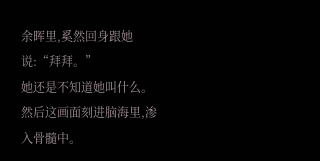余晖里,奚然回身跟她说:“拜拜。”
她还是不知道她叫什么。
然后这画面刻进脑海里,渗入骨髓中。